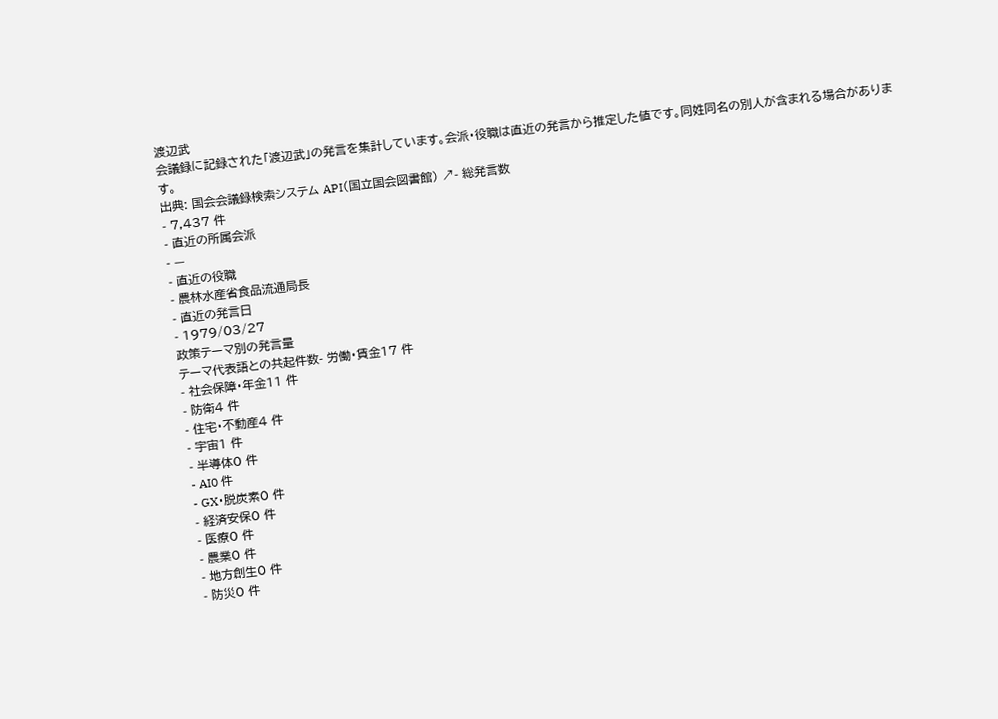渡辺武
会議録に記録された「渡辺武」の発言を集計しています。会派・役職は直近の発言から推定した値です。同姓同名の別人が含まれる場合があります。
出典: 国会会議録検索システム API(国立国会図書館) ↗- 総発言数
- 7,437 件
- 直近の所属会派
- —
- 直近の役職
- 農林水産省食品流通局長
- 直近の発言日
- 1979/03/27
政策テーマ別の発言量
テーマ代表語との共起件数- 労働・賃金17 件
- 社会保障・年金11 件
- 防衛4 件
- 住宅・不動産4 件
- 宇宙1 件
- 半導体0 件
- AI0 件
- GX・脱炭素0 件
- 経済安保0 件
- 医療0 件
- 農業0 件
- 地方創生0 件
- 防災0 件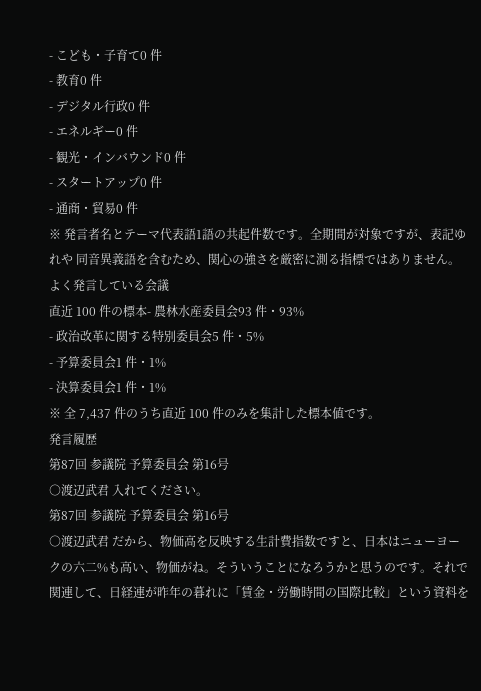- こども・子育て0 件
- 教育0 件
- デジタル行政0 件
- エネルギー0 件
- 観光・インバウンド0 件
- スタートアップ0 件
- 通商・貿易0 件
※ 発言者名とテーマ代表語1語の共起件数です。全期間が対象ですが、表記ゆれや 同音異義語を含むため、関心の強さを厳密に測る指標ではありません。
よく発言している会議
直近 100 件の標本- 農林水産委員会93 件・93%
- 政治改革に関する特別委員会5 件・5%
- 予算委員会1 件・1%
- 決算委員会1 件・1%
※ 全 7,437 件のうち直近 100 件のみを集計した標本値です。
発言履歴
第87回 参議院 予算委員会 第16号
○渡辺武君 入れてください。
第87回 参議院 予算委員会 第16号
○渡辺武君 だから、物価高を反映する生計費指数ですと、日本はニューヨークの六二%も高い、物価がね。そういうことになろうかと思うのです。それで関連して、日経連が昨年の暮れに「賃金・労働時間の国際比較」という資料を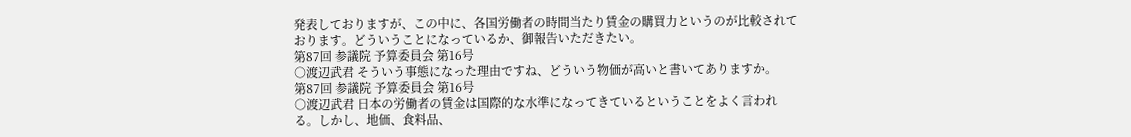発表しておりますが、この中に、各国労働者の時間当たり賃金の購買力というのが比較されております。どういうことになっているか、御報告いただきたい。
第87回 参議院 予算委員会 第16号
○渡辺武君 そういう事態になった理由ですね、どういう物価が高いと書いてありますか。
第87回 参議院 予算委員会 第16号
○渡辺武君 日本の労働者の賃金は国際的な水準になってきているということをよく言われる。しかし、地価、食料品、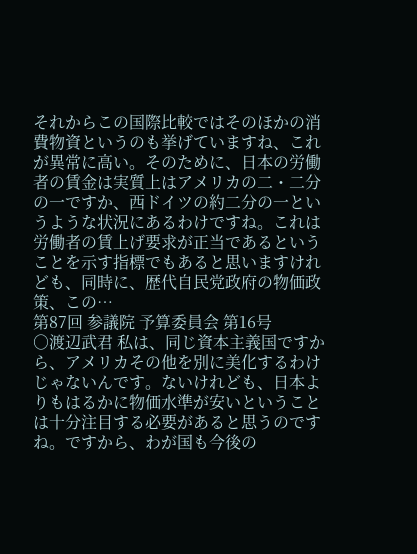それからこの国際比較ではそのほかの消費物資というのも挙げていますね、これが異常に高い。そのために、日本の労働者の賃金は実質上はアメリカの二・二分の一ですか、西ドイツの約二分の一というような状況にあるわけですね。これは労働者の賃上げ要求が正当であるということを示す指標でもあると思いますけれども、同時に、歴代自民党政府の物価政策、この…
第87回 参議院 予算委員会 第16号
○渡辺武君 私は、同じ資本主義国ですから、アメリカその他を別に美化するわけじゃないんです。ないけれども、日本よりもはるかに物価水準が安いということは十分注目する必要があると思うのですね。ですから、わが国も今後の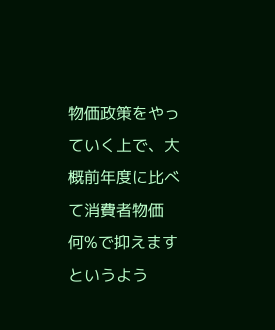物価政策をやっていく上で、大概前年度に比べて消費者物価何%で抑えますというよう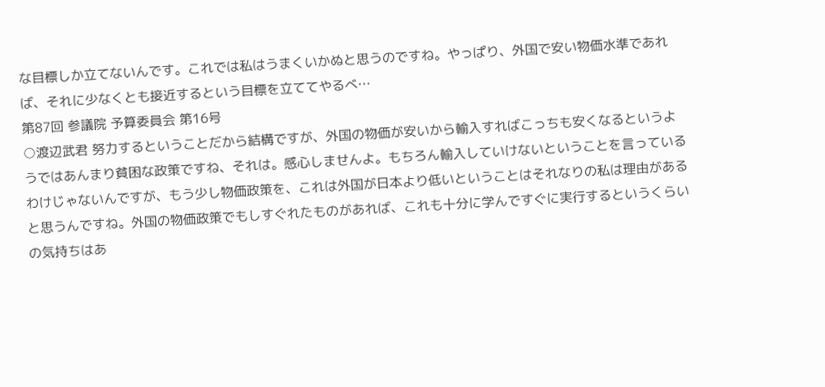な目標しか立てないんです。これでは私はうまくいかぬと思うのですね。やっぱり、外国で安い物価水準であれば、それに少なくとも接近するという目標を立ててやるべ…
第87回 参議院 予算委員会 第16号
○渡辺武君 努力するということだから結構ですが、外国の物価が安いから輸入すればこっちも安くなるというようではあんまり貧困な政策ですね、それは。感心しませんよ。もちろん輸入していけないということを言っているわけじゃないんですが、もう少し物価政策を、これは外国が日本より低いということはそれなりの私は理由があると思うんですね。外国の物価政策でもしすぐれたものがあれば、これも十分に学んですぐに実行するというくらいの気持ちはあ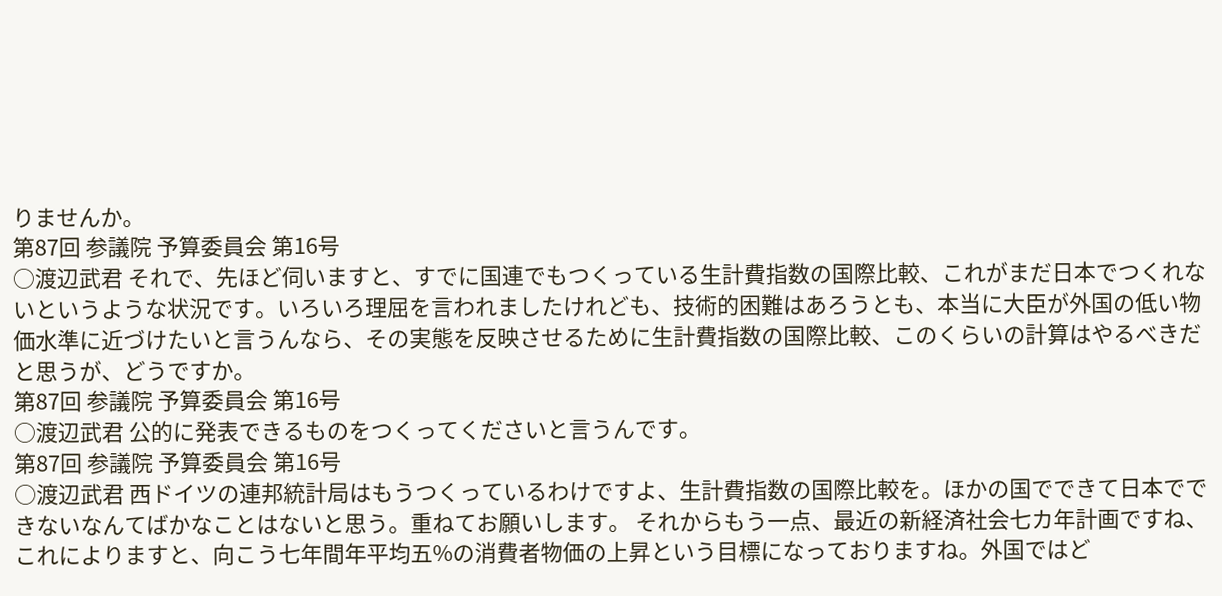りませんか。
第87回 参議院 予算委員会 第16号
○渡辺武君 それで、先ほど伺いますと、すでに国連でもつくっている生計費指数の国際比較、これがまだ日本でつくれないというような状況です。いろいろ理屈を言われましたけれども、技術的困難はあろうとも、本当に大臣が外国の低い物価水準に近づけたいと言うんなら、その実態を反映させるために生計費指数の国際比較、このくらいの計算はやるべきだと思うが、どうですか。
第87回 参議院 予算委員会 第16号
○渡辺武君 公的に発表できるものをつくってくださいと言うんです。
第87回 参議院 予算委員会 第16号
○渡辺武君 西ドイツの連邦統計局はもうつくっているわけですよ、生計費指数の国際比較を。ほかの国でできて日本でできないなんてばかなことはないと思う。重ねてお願いします。 それからもう一点、最近の新経済社会七カ年計画ですね、これによりますと、向こう七年間年平均五%の消費者物価の上昇という目標になっておりますね。外国ではど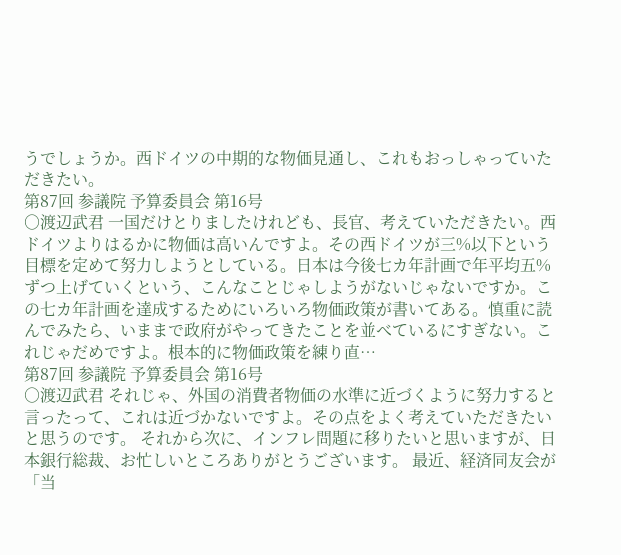うでしょうか。西ドイツの中期的な物価見通し、これもおっしゃっていただきたい。
第87回 参議院 予算委員会 第16号
○渡辺武君 一国だけとりましたけれども、長官、考えていただきたい。西ドイツよりはるかに物価は高いんですよ。その西ドイツが三%以下という目標を定めて努力しようとしている。日本は今後七カ年計画で年平均五%ずつ上げていくという、こんなことじゃしようがないじゃないですか。この七カ年計画を達成するためにいろいろ物価政策が書いてある。慎重に読んでみたら、いままで政府がやってきたことを並べているにすぎない。これじゃだめですよ。根本的に物価政策を練り直…
第87回 参議院 予算委員会 第16号
○渡辺武君 それじゃ、外国の消費者物価の水準に近づくように努力すると言ったって、これは近づかないですよ。その点をよく考えていただきたいと思うのです。 それから次に、インフレ問題に移りたいと思いますが、日本銀行総裁、お忙しいところありがとうございます。 最近、経済同友会が「当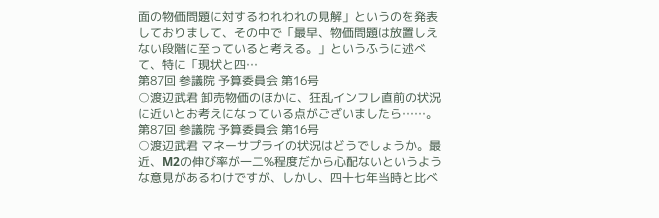面の物価問題に対するわれわれの見解」というのを発表しておりまして、その中で「最早、物価問題は放置しえない段階に至っていると考える。」というふうに述べて、特に「現状と四…
第87回 参議院 予算委員会 第16号
○渡辺武君 卸売物価のほかに、狂乱インフレ直前の状況に近いとお考えになっている点がございましたら……。
第87回 参議院 予算委員会 第16号
○渡辺武君 マネーサプライの状況はどうでしょうか。最近、M2の伸び率が一二%程度だから心配ないというような意見があるわけですが、しかし、四十七年当時と比べ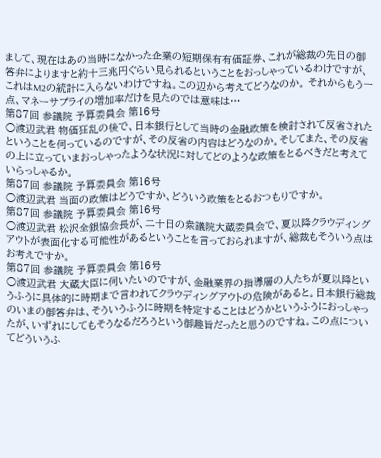まして、現在はあの当時になかった企業の短期保有有価証券、これが総裁の先日の御答弁によりますと約十三兆円ぐらい見られるということをおっしゃっているわけですが、これはM2の統計に入らないわけですね。この辺から考えてどうなのか。 それからもう一点、マネーサプライの増加率だけを見たのでは意味は…
第87回 参議院 予算委員会 第16号
○渡辺武君 物価狂乱の後で、日本銀行として当時の金融政策を検討されて反省されたということを伺っているのですが、その反省の内容はどうなのか。そしてまた、その反省の上に立っていまおっしゃったような状況に対してどのような政策をとるべきだと考えていらっしゃるか。
第87回 参議院 予算委員会 第16号
○渡辺武君 当面の政策はどうですか、どういう政策をとるおつもりですか。
第87回 参議院 予算委員会 第16号
○渡辺武君 松沢全銀協会長が、二十日の衆議院大蔵委員会で、夏以降クラウディングアウトが表面化する可能性があるということを言っておられますが、総裁もそういう点はお考えですか。
第87回 参議院 予算委員会 第16号
○渡辺武君 大蔵大臣に伺いたいのですが、金融業界の指導層の人たちが夏以降というふうに具体的に時期まで言われてクラウディングアウトの危険があると。日本銀行総裁のいまの御答弁は、そういうふうに時期を特定することはどうかというふうにおっしゃったが、いずれにしてもそうなるだろうという御趣旨だったと思うのですね。この点についてどういうふ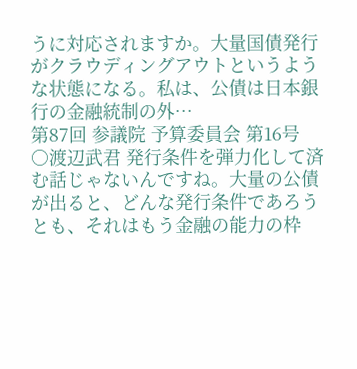うに対応されますか。大量国債発行がクラウディングアウトというような状態になる。私は、公債は日本銀行の金融統制の外…
第87回 参議院 予算委員会 第16号
○渡辺武君 発行条件を弾力化して済む話じゃないんですね。大量の公債が出ると、どんな発行条件であろうとも、それはもう金融の能力の枠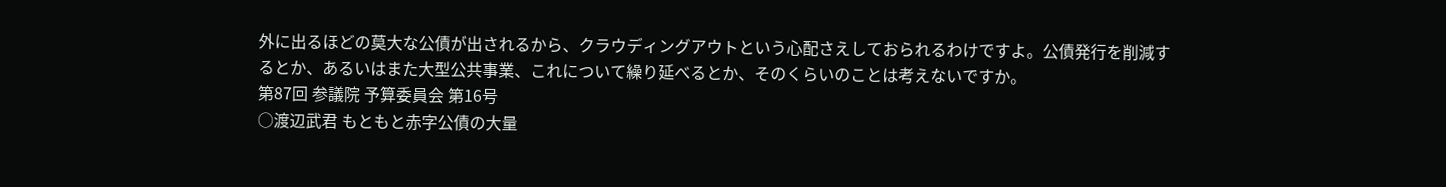外に出るほどの莫大な公債が出されるから、クラウディングアウトという心配さえしておられるわけですよ。公債発行を削減するとか、あるいはまた大型公共事業、これについて繰り延べるとか、そのくらいのことは考えないですか。
第87回 参議院 予算委員会 第16号
○渡辺武君 もともと赤字公債の大量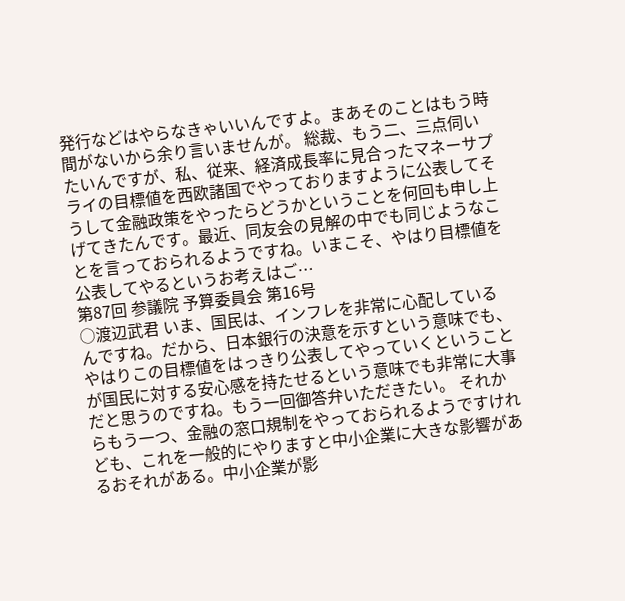発行などはやらなきゃいいんですよ。まあそのことはもう時間がないから余り言いませんが。 総裁、もう二、三点伺いたいんですが、私、従来、経済成長率に見合ったマネーサプライの目標値を西欧諸国でやっておりますように公表してそうして金融政策をやったらどうかということを何回も申し上げてきたんです。最近、同友会の見解の中でも同じようなことを言っておられるようですね。いまこそ、やはり目標値を公表してやるというお考えはご…
第87回 参議院 予算委員会 第16号
○渡辺武君 いま、国民は、インフレを非常に心配しているんですね。だから、日本銀行の決意を示すという意味でも、やはりこの目標値をはっきり公表してやっていくということが国民に対する安心感を持たせるという意味でも非常に大事だと思うのですね。もう一回御答弁いただきたい。 それからもう一つ、金融の窓口規制をやっておられるようですけれども、これを一般的にやりますと中小企業に大きな影響があるおそれがある。中小企業が影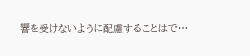響を受けないように配慮することはで…